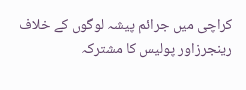کراچی میں جرائم پیشہ لوگوں کے خلاف رینجرزاور پولیس کا مشترکہ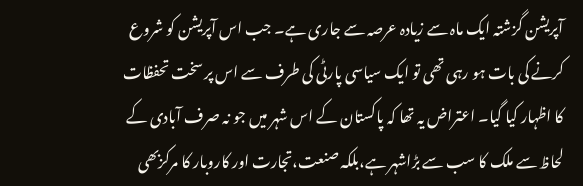آپریشن گزشتہ ایک ماہ سے زیادہ عرصہ سے جاری ہے۔ جب اس آپریشن کو شروع کرنے کی بات ہو رہی تھی تو ایک سیاسی پارٹی کی طرف سے اس پر سخت تحفظات کا اظہار کیا گیا۔ اعتراض یہ تھا کہ پاکستان کے اس شہر میں جو نہ صرف آبادی کے لحاظ سے ملک کا سب سے بڑاشہر ہے،بلکہ صنعت،تجارت اور کاروبار کا مرکزبھی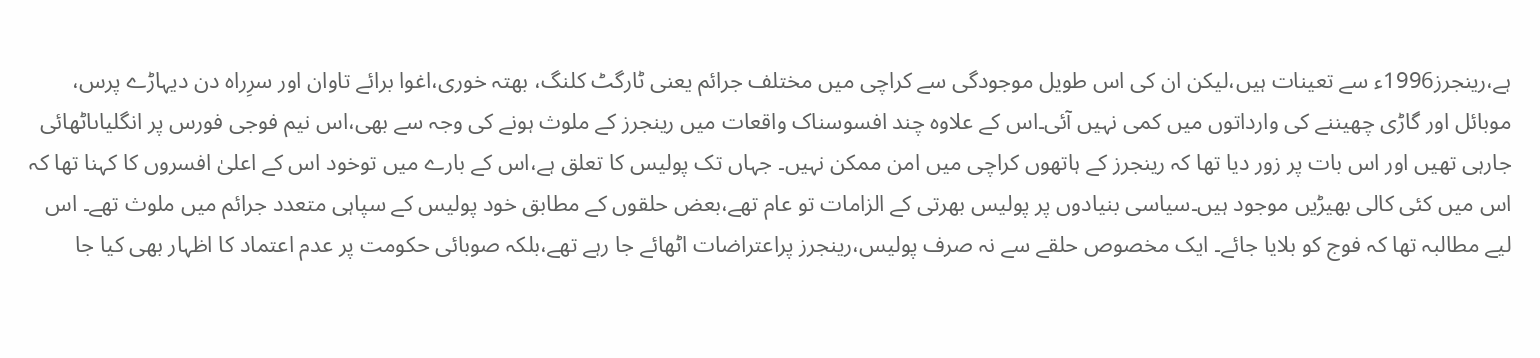ہے،رینجرز1996ء سے تعینات ہیں،لیکن ان کی اس طویل موجودگی سے کراچی میں مختلف جرائم یعنی ٹارگٹ کلنگ، بھتہ خوری،اغوا برائے تاوان اور سرِراہ دن دیہاڑے پرس، موبائل اور گاڑی چھیننے کی وارداتوں میں کمی نہیں آئی۔اس کے علاوہ چند افسوسناک واقعات میں رینجرز کے ملوث ہونے کی وجہ سے بھی،اس نیم فوجی فورس پر انگلیاںاٹھائی جارہی تھیں اور اس بات پر زور دیا تھا کہ رینجرز کے ہاتھوں کراچی میں امن ممکن نہیں۔ جہاں تک پولیس کا تعلق ہے،اس کے بارے میں توخود اس کے اعلیٰ افسروں کا کہنا تھا کہ اس میں کئی کالی بھیڑیں موجود ہیں۔سیاسی بنیادوں پر پولیس بھرتی کے الزامات تو عام تھے،بعض حلقوں کے مطابق خود پولیس کے سپاہی متعدد جرائم میں ملوث تھے۔ اس لیے مطالبہ تھا کہ فوج کو بلایا جائے۔ ایک مخصوص حلقے سے نہ صرف پولیس،رینجرز پراعتراضات اٹھائے جا رہے تھے،بلکہ صوبائی حکومت پر عدم اعتماد کا اظہار بھی کیا جا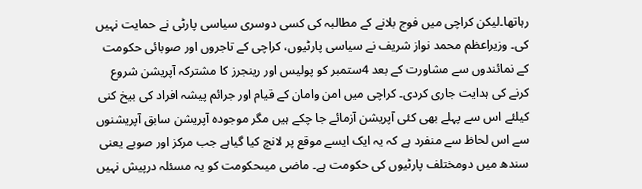رہاتھا۔لیکن کراچی میں فوج بلانے کے مطالبہ کی کسی دوسری سیاسی پارٹی نے حمایت نہیں کی۔ وزیراعظم محمد نواز شریف نے سیاسی پارٹیوں، کراچی کے تاجروں اور صوبائی حکومت کے نمائندوں سے مشاورت کے بعد 4ستمبر کو پولیس اور رینجرز کا مشترکہ آپریشن شروع کرنے کی ہدایت جاری کردی۔ کراچی میں امن وامان کے قیام اور جرائم پیشہ افراد کی بیخ کنی کیلئے اس سے پہلے بھی کئی آپریشن آزمائے جا چکے ہیں مگر موجودہ آپریشن سابق آپریشنوں سے اس لحاظ سے منفرد ہے کہ یہ ایک ایسے موقع پر لانچ کیا گیاہے جب مرکز اور صوبے یعنی سندھ میں دومختلف پارٹیوں کی حکومت ہے۔ ماضی میںحکومت کو یہ مسئلہ درپیش نہیں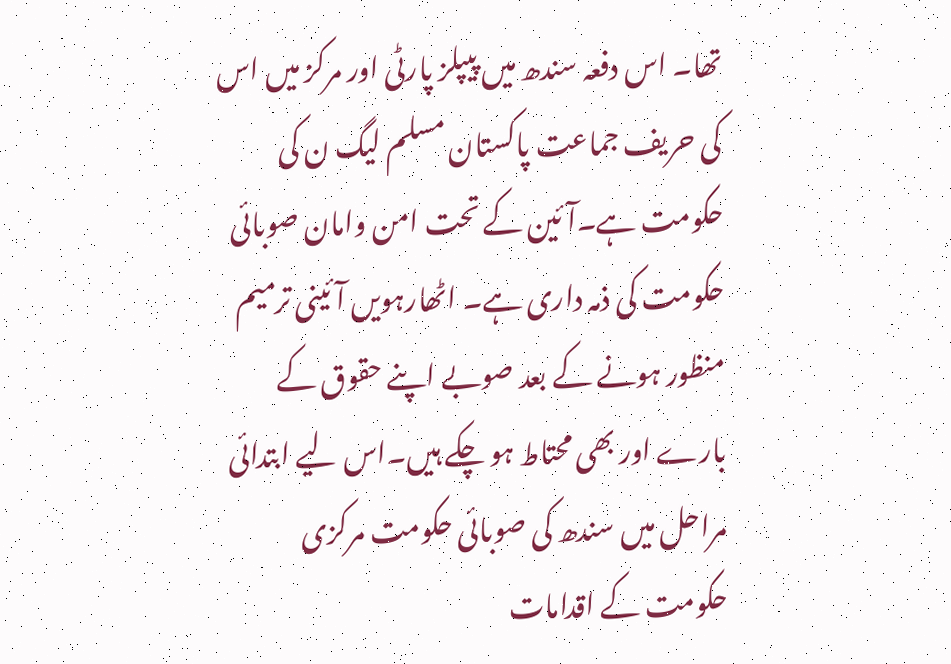تھا۔ اس دفعہ سندھ میں پیپلز پارٹی اور مرکز میں اس کی حریف جماعت پاکستان مسلم لیگ ن کی حکومت ہے۔آئین کے تحت امن وامان صوبائی حکومت کی ذمہ داری ہے۔ اٹھارہویں آئینی ترمیم منظور ہونے کے بعد صوبے اپنے حقوق کے بارے اور بھی محتاط ہو چکے ہیں۔اس لیے ابتدائی مراحل میں سندھ کی صوبائی حکومت مرکزی حکومت کے اقدامات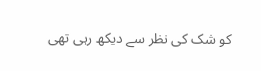کو شک کی نظر سے دیکھ رہی تھی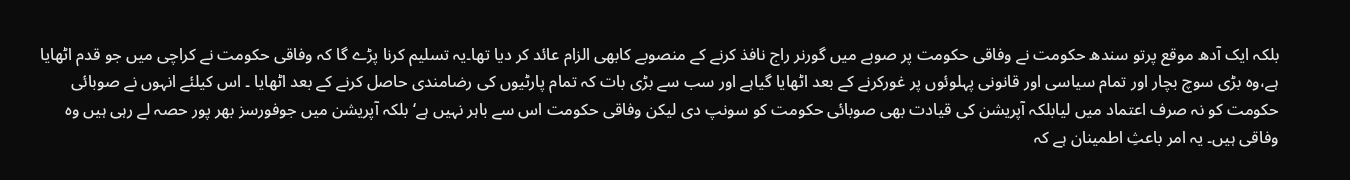بلکہ ایک آدھ موقع پرتو سندھ حکومت نے وفاقی حکومت پر صوبے میں گورنر راج نافذ کرنے کے منصوبے کابھی الزام عائد کر دیا تھا۔یہ تسلیم کرنا پڑے گا کہ وفاقی حکومت نے کراچی میں جو قدم اٹھایا ہے،وہ بڑی سوچ بچار اور تمام سیاسی اور قانونی پہلوئوں پر غورکرنے کے بعد اٹھایا گیاہے اور سب سے بڑی بات کہ تمام پارٹیوں کی رضامندی حاصل کرنے کے بعد اٹھایا ۔ اس کیلئے انہوں نے صوبائی حکومت کو نہ صرف اعتماد میں لیابلکہ آپریشن کی قیادت بھی صوبائی حکومت کو سونپ دی لیکن وفاقی حکومت اس سے باہر نہیں ہے‘ بلکہ آپریشن میں جوفورسز بھر پور حصہ لے رہی ہیں وہ وفاقی ہیں۔ یہ امر باعثِ اطمینان ہے کہ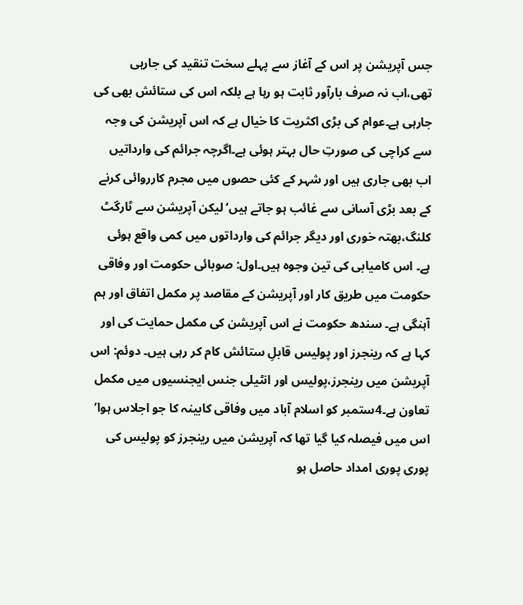جس آپریشن پر اس کے آغاز سے پہلے سخت تنقید کی جارہی تھی،اب نہ صرف بارآور ثابت ہو رہا ہے بلکہ اس کی ستائش بھی کی جارہی ہے۔عوام کی بڑی اکثریت کا خیال ہے کہ اس آپریشن کی وجہ سے کراچی کی صورتِ حال بہتر ہوئی ہے۔اگرچہ جرائم کی وارداتیں اب بھی جاری ہیں اور شہر کے کئی حصوں میں مجرم کارروائی کرنے کے بعد بڑی آسانی سے غائب ہو جاتے ہیں‘ لیکن آپریشن سے ٹارگٹ کلنگ،بھتہ خوری اور دیگر جرائم کی وارداتوں میں کمی واقع ہوئی ہے۔ اس کامیابی کی تین وجوہ ہیں۔اول: صوبائی حکومت اور وفاقی حکومت میں طریق کار اور آپریشن کے مقاصد پر مکمل اتفاق اور ہم آہنگی ہے۔ سندھ حکومت نے اس آپریشن کی مکمل حمایت کی اور کہا ہے کہ رینجرز اور پولیس قابلِ ستائش کام کر رہی ہیں۔ دوئم: اس آپریشن میں رینجرز،پولیس اور انٹیلی جنس ایجنسیوں میں مکمل تعاون ہے۔4ستمبر کو اسلام آباد میں وفاقی کابینہ کا جو اجلاس ہوا‘ اس میں فیصلہ کیا گیا تھا کہ آپریشن میں رینجرز کو پولیس کی پوری پوری امداد حاصل ہو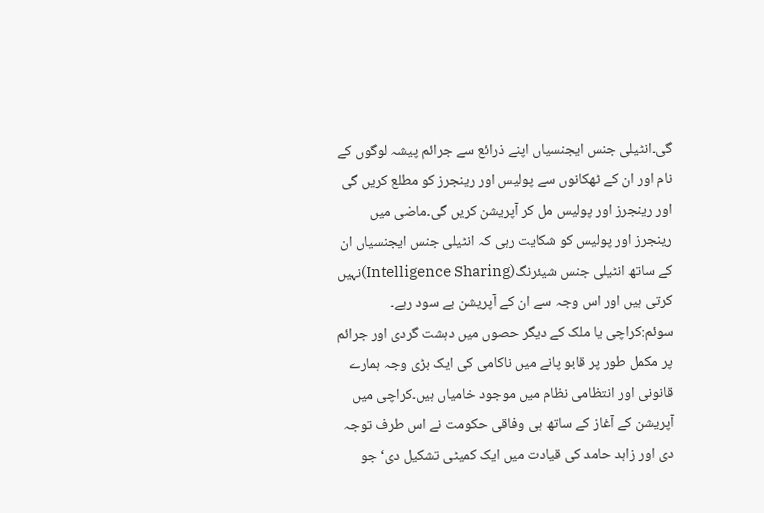گی۔انٹیلی جنس ایجنسیاں اپنے ذرائع سے جرائم پیشہ لوگوں کے نام اور ان کے ٹھکانوں سے پولیس اور رینجرز کو مطلع کریں گی اور رینجرز اور پولیس مل کر آپریشن کریں گی۔ماضی میں رینجرز اور پولیس کو شکایت رہی کہ انٹیلی جنس ایجنسیاں ان کے ساتھ انٹیلی جنس شیئرنگ(Intelligence Sharing)نہیں کرتی ہیں اور اس وجہ سے ان کے آپریشن بے سود رہے۔ سوئم:کراچی یا ملک کے دیگر حصوں میں دہشت گردی اور جرائم پر مکمل طور پر قابو پانے میں ناکامی کی ایک بڑی وجہ ہمارے قانونی اور انتظامی نظام میں موجود خامیاں ہیں۔کراچی میں آپریشن کے آغاز کے ساتھ ہی وفاقی حکومت نے اس طرف توجہ دی اور زاہد حامد کی قیادت میں ایک کمیٹی تشکیل دی‘ جو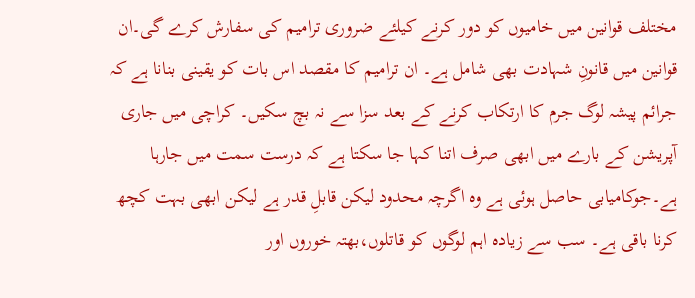مختلف قوانین میں خامیوں کو دور کرنے کیلئے ضروری ترامیم کی سفارش کرے گی۔ان قوانین میں قانونِ شہادت بھی شامل ہے۔ ان ترامیم کا مقصد اس بات کو یقینی بنانا ہے کہ جرائم پیشہ لوگ جرم کا ارتکاب کرنے کے بعد سزا سے نہ بچ سکیں۔ کراچی میں جاری آپریشن کے بارے میں ابھی صرف اتنا کہا جا سکتا ہے کہ درست سمت میں جارہا ہے۔جوکامیابی حاصل ہوئی ہے وہ اگرچہ محدود لیکن قابلِ قدر ہے لیکن ابھی بہت کچھ کرنا باقی ہے۔ سب سے زیادہ اہم لوگوں کو قاتلوں،بھتہ خوروں اور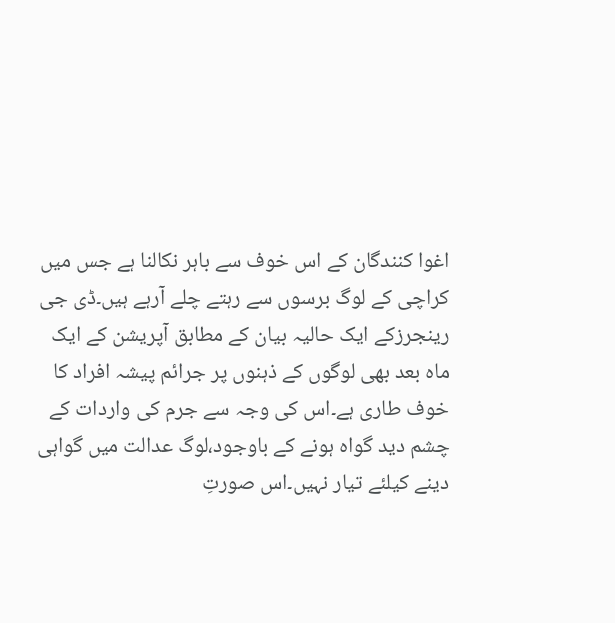اغوا کنندگان کے اس خوف سے باہر نکالنا ہے جس میں کراچی کے لوگ برسوں سے رہتے چلے آرہے ہیں۔ڈی جی رینجرزکے ایک حالیہ بیان کے مطابق آپریشن کے ایک ماہ بعد بھی لوگوں کے ذہنوں پر جرائم پیشہ افراد کا خوف طاری ہے۔اس کی وجہ سے جرم کی واردات کے چشم دید گواہ ہونے کے باوجود،لوگ عدالت میں گواہی دینے کیلئے تیار نہیں۔اس صورتِ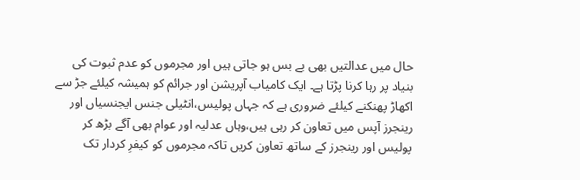حال میں عدالتیں بھی بے بس ہو جاتی ہیں اور مجرموں کو عدم ثبوت کی بنیاد پر رہا کرنا پڑتا ہے۔ ایک کامیاب آپریشن اور جرائم کو ہمیشہ کیلئے جڑ سے اکھاڑ پھنکنے کیلئے ضروری ہے کہ جہاں پولیس،انٹیلی جنس ایجنسیاں اور رینجرز آپس میں تعاون کر رہی ہیں،وہاں عدلیہ اور عوام بھی آگے بڑھ کر پولیس اور رینجرز کے ساتھ تعاون کریں تاکہ مجرموں کو کیفرِ کردار تک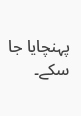پہنچایا جا سکے۔